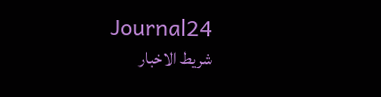Journal24
شريط الاخبار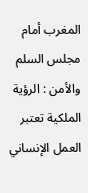المغرب أمام مجلس السلم والأمن : الرؤية الملكية تعتبر العمل الإنساني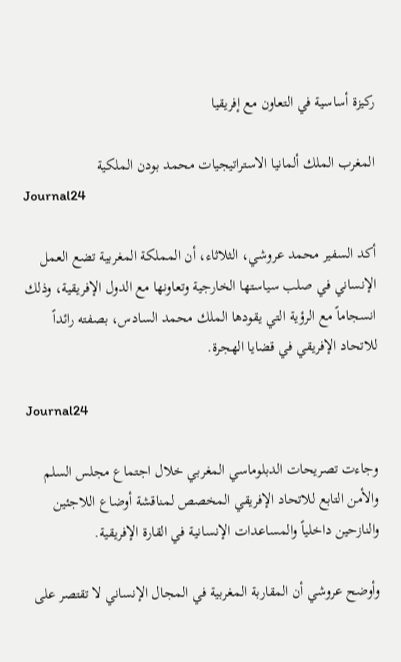ركيزة أساسية في التعاون مع إفريقيا

المغرب الملك ألمانيا الاستراتيجيات محمد بودن الملكية
Journal24

أكد السفير محمد عروشي، الثلاثاء، أن المملكة المغربية تضع العمل الإنساني في صلب سياستها الخارجية وتعاونها مع الدول الإفريقية، وذلك انسجاماً مع الرؤية التي يقودها الملك محمد السادس، بصفته رائداً للاتحاد الإفريقي في قضايا الهجرة.

Journal24

وجاءت تصريحات الدبلوماسي المغربي خلال اجتماع مجلس السلم والأمن التابع للاتحاد الإفريقي المخصص لمناقشة أوضاع اللاجئين والنازحين داخلياً والمساعدات الإنسانية في القارة الإفريقية.

وأوضح عروشي أن المقاربة المغربية في المجال الإنساني لا تقتصر على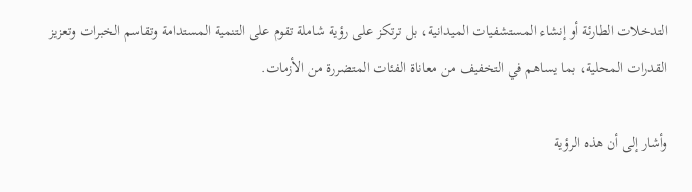التدخلات الطارئة أو إنشاء المستشفيات الميدانية، بل ترتكز على رؤية شاملة تقوم على التنمية المستدامة وتقاسم الخبرات وتعزيز القدرات المحلية، بما يساهم في التخفيف من معاناة الفئات المتضررة من الأزمات.

وأشار إلى أن هذه الرؤية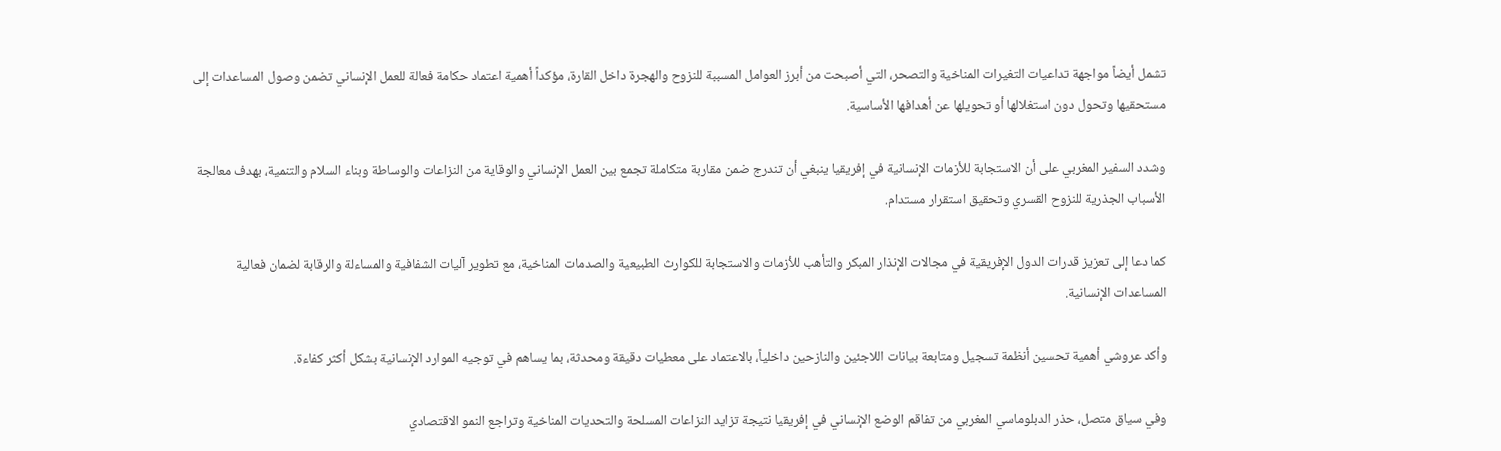تشمل أيضاً مواجهة تداعيات التغيرات المناخية والتصحر، التي أصبحت من أبرز العوامل المسببة للنزوح والهجرة داخل القارة، مؤكداً أهمية اعتماد حكامة فعالة للعمل الإنساني تضمن وصول المساعدات إلى مستحقيها وتحول دون استغلالها أو تحويلها عن أهدافها الأساسية.

وشدد السفير المغربي على أن الاستجابة للأزمات الإنسانية في إفريقيا ينبغي أن تندرج ضمن مقاربة متكاملة تجمع بين العمل الإنساني والوقاية من النزاعات والوساطة وبناء السلام والتنمية، بهدف معالجة الأسباب الجذرية للنزوح القسري وتحقيق استقرار مستدام.

كما دعا إلى تعزيز قدرات الدول الإفريقية في مجالات الإنذار المبكر والتأهب للأزمات والاستجابة للكوارث الطبيعية والصدمات المناخية، مع تطوير آليات الشفافية والمساءلة والرقابة لضمان فعالية المساعدات الإنسانية.

وأكد عروشي أهمية تحسين أنظمة تسجيل ومتابعة بيانات اللاجئين والنازحين داخلياً، بالاعتماد على معطيات دقيقة ومحدثة، بما يساهم في توجيه الموارد الإنسانية بشكل أكثر كفاءة.

وفي سياق متصل، حذر الدبلوماسي المغربي من تفاقم الوضع الإنساني في إفريقيا نتيجة تزايد النزاعات المسلحة والتحديات المناخية وتراجع النمو الاقتصادي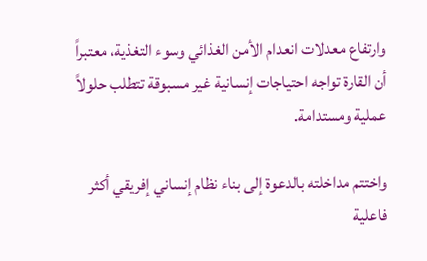وارتفاع معدلات انعدام الأمن الغذائي وسوء التغذية، معتبراً أن القارة تواجه احتياجات إنسانية غير مسبوقة تتطلب حلولاً عملية ومستدامة.

واختتم مداخلته بالدعوة إلى بناء نظام إنساني إفريقي أكثر فاعلية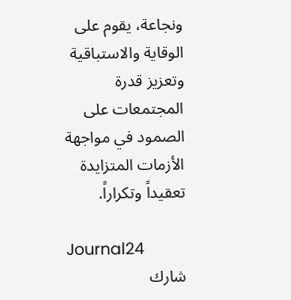ونجاعة، يقوم على الوقاية والاستباقية وتعزيز قدرة المجتمعات على الصمود في مواجهة الأزمات المتزايدة تعقيداً وتكراراً.

Journal24
شارك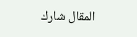المقال شارك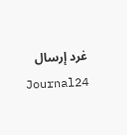غرد إرسال
Journal24